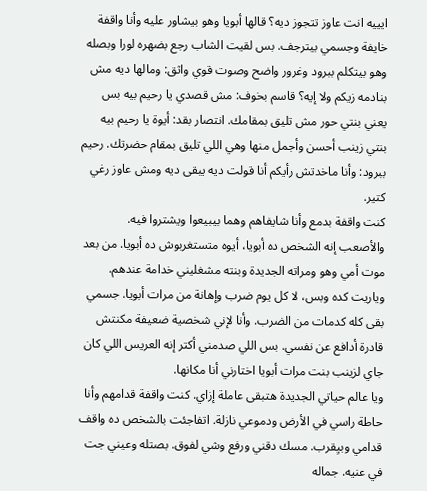ايييه انت عاوز تتجوز ديه؟ قالها أبويا وهو بيشاور عليه وأنا واقفة خايفة وجسمي بيترجف. بس لقيت الشاب رجع بضهره لورا وبصله وهو بيتكلم ببرود وغرور واضح وصوت قوي واثق: ومالها ديه مش بنادمه زيكم ولا إيه؟ قاسم بخوف: مش قصدي يا رحيم بيه بس يعني بنتي حور مش تليق بمقامك. انتصار بقد: أيوة يا رحيم بيه بنتي زينب أحسن وأجمل منها وهي اللي تليق بمقام حضرتك. رحيم ببرود: وأنا ماخدتش رأيكم أنا قولت ديه يبقى ديه ومش عاوز رغي كتير.
كنت واقفة بدمع وأنا شايفاهم وهما بيبيعوا ويشتروا فيه. والأصعب إنه الشخص ده أبويا، أيوه متستغربوش ده أبويا. من بعد موت أمي وهو ومراته الجديدة وبنته مشغليني خدامة عندهم. وياريت كده وبس، لا كل يوم ضرب وإهانة من مرات أبويا. جسمي بقى كله كدمات من الضرب. وأنا لإني شخصية ضعيفة مكنتش قادرة أدافع عن نفسي. بس اللي صدمني أكتر إنه العريس اللي كان جاي لزينب بنت مرات أبويا اختارني أنا مكانها.
ويا عالم حياتي الجديدة هتبقى عاملة إزاي. كنت واقفة قدامهم وأنا حاطة راسي في الأرض ودموعي نازلة. اتفاجئت بالشخص ده واقف قدامي وبيِقرب. مسك دقني ورفع وشي لفوق. بصتله وعيني جت في عنيه. جماله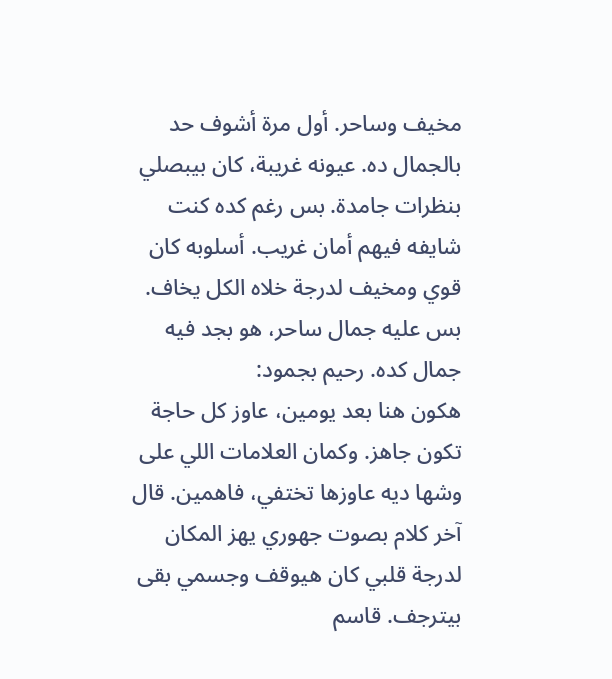مخيف وساحر. أول مرة أشوف حد بالجمال ده. عيونه غريبة، كان بيبصلي بنظرات جامدة. بس رغم كده كنت شايفه فيهم أمان غريب. أسلوبه كان قوي ومخيف لدرجة خلاه الكل يخاف. بس عليه جمال ساحر، هو بجد فيه جمال كده. رحيم بجمود:
هكون هنا بعد يومين، عاوز كل حاجة تكون جاهز. وكمان العلامات اللي على وشها ديه عاوزها تختفي، فاهمين. قال آخر كلام بصوت جهوري يهز المكان لدرجة قلبي كان هيوقف وجسمي بقى بيترجف. قاسم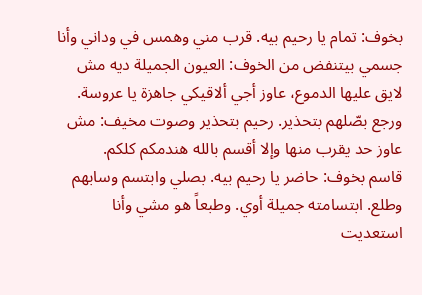بخوف: تمام يا رحيم بيه. قرب مني وهمس في وداني وأنا جسمي بيتنفض من الخوف: العيون الجميلة ديه مش لايق عليها الدموع، عاوز أجي ألاقيكي جاهزة يا عروسة. ورجع بصّلهم بتحذير. رحيم بتحذير وصوت مخيف: مش عاوز حد يقرب منها وإلا أقسم بالله هندمكم كلكم.
قاسم بخوف: حاضر يا رحيم بيه. بصلي وابتسم وسابهم وطلع. ابتسامته جميلة أوي. وطبعاً هو مشي وأنا استعديت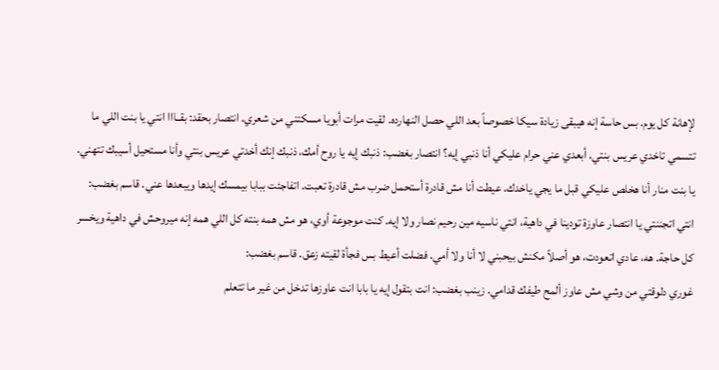لإهانة كل يوم. بس حاسة إنه هيبقى زيادة سيكا خصوصاً بعد اللي حصل النهارده. لقيت مرات أبويا مسكتني من شعري. انتصار بحقد: بقــااا انتي يا بنت اللي ما تتسمي تاخدي عريس بنتي. أبعدي عني حرام عليكي أنا ذنبي إيه؟ انتصار بغضب: ذنبك إيه يا روح أمك، ذنبك إنك أخدتي عريس بنتي وأنا مستحيل أسيبك تتهني.
يا بنت منار أنا هخلص عليكي قبل ما يجي ياخدك. عيطت أنا مش قادرة أستحمل ضرب مش قادرة تعبت. اتفاجئت ببابا بيمسك إيدها ويبعدها عني. قاسم بغضب: انتي اتجننتي يا انتصار عاوزة تودينا في داهية، انتي ناسيه مين رحيم نصار ولا إيه. كنت موجوعة أوي، هو مش همه بنته كل اللي همه إنه ميروحش في داهية ويخسر كل حاجة. هه، عادي اتعودت، هو أصلاً مكنش بيحبني لا أنا ولا أمي. فضلت أعيط بس فجأة لقيته زعق. قاسم بغضب:
غوري دلوقتي من وشي مش عاوز ألمح طيفك قدامي. زينب بغضب: انت بتقول إيه يا بابا انت عاوزها تدخل من غير ما تتعلم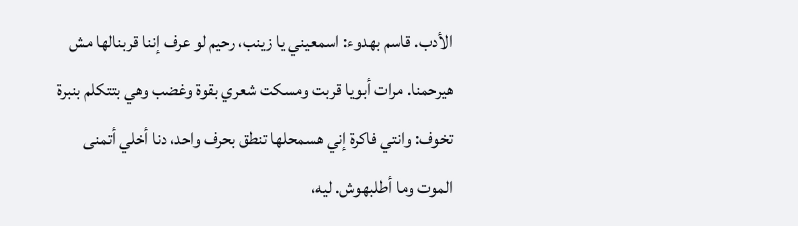الأدب. قاسم بهدوء: اسمعيني يا زينب، رحيم لو عرف إننا قربنالها مش هيرحمنا. مرات أبويا قربت ومسكت شعري بقوة وغضب وهي بتتكلم بنبرة تخوف: وانتي فاكرة إني هسمحلها تنطق بحرف واحد، دنا أخلي أتمنى الموت وما أطلبهوش. ليه،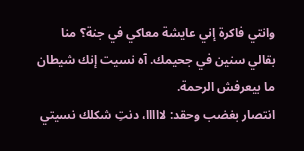وانتي فاكرة إني عايشة معاكي في جنة؟ منا بقالي سنين في جحيمك. آه نسيت إنك شيطان ما بيعرفش الرحمة.
انتصار بغضب وحقد: لااااا، دنتِ شكلك نسيتي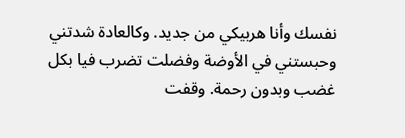نفسك وأنا هربيكي من جديد. وكالعادة شدتني وحبستني في الأوضة وفضلت تضرب فيا بكل غضب وبدون رحمة. وقفت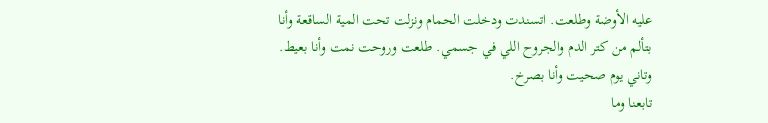عليه الأوضة وطلعت. اتسندت ودخلت الحمام ونزلت تحت المية الساقعة وأنا بتألم من كتر الدم والجروح اللي في جسمي. طلعت وروحت نمت وأنا بعيط. وتاني يوم صحيت وأنا بصرخ.
تابعنا وما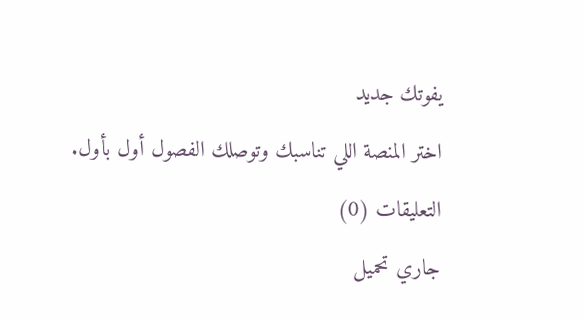يفوتك جديد
اختر المنصة اللي تناسبك وتوصلك الفصول أول بأول.
التعليقات (0)
جاري تحميل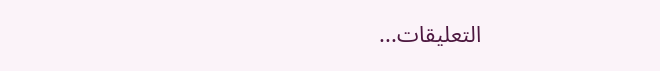التعليقات...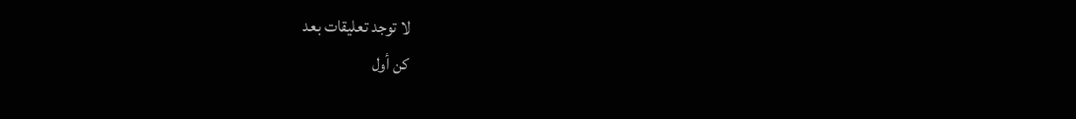لا توجد تعليقات بعد
كن أول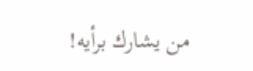من يشارك برأيه!